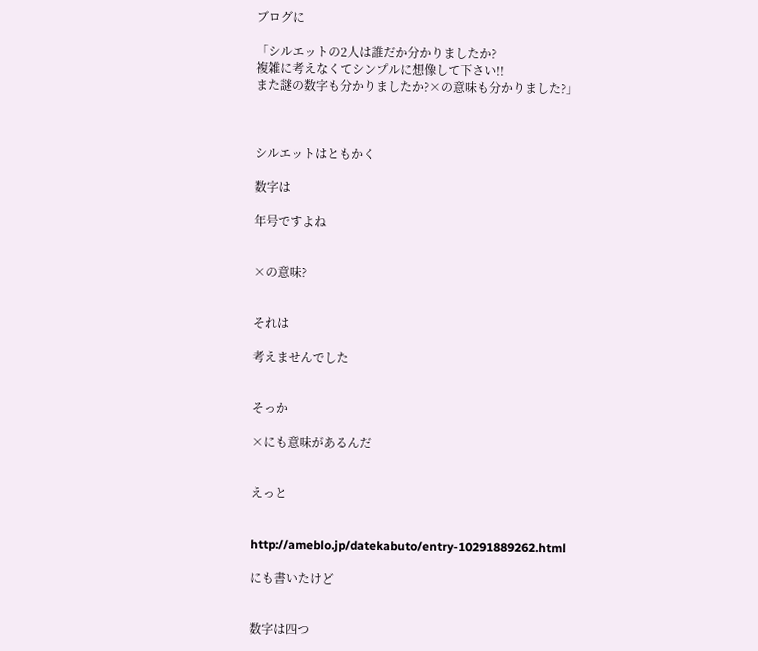ブログに

「シルエットの2人は誰だか分かりましたか?
複雑に考えなくてシンプルに想像して下さい!!
また謎の数字も分かりましたか?×の意味も分かりました?」



シルエットはともかく

数字は

年号ですよね


×の意味?


それは

考えませんでした


そっか

×にも意味があるんだ


えっと


http://ameblo.jp/datekabuto/entry-10291889262.html

にも書いたけど


数字は四つ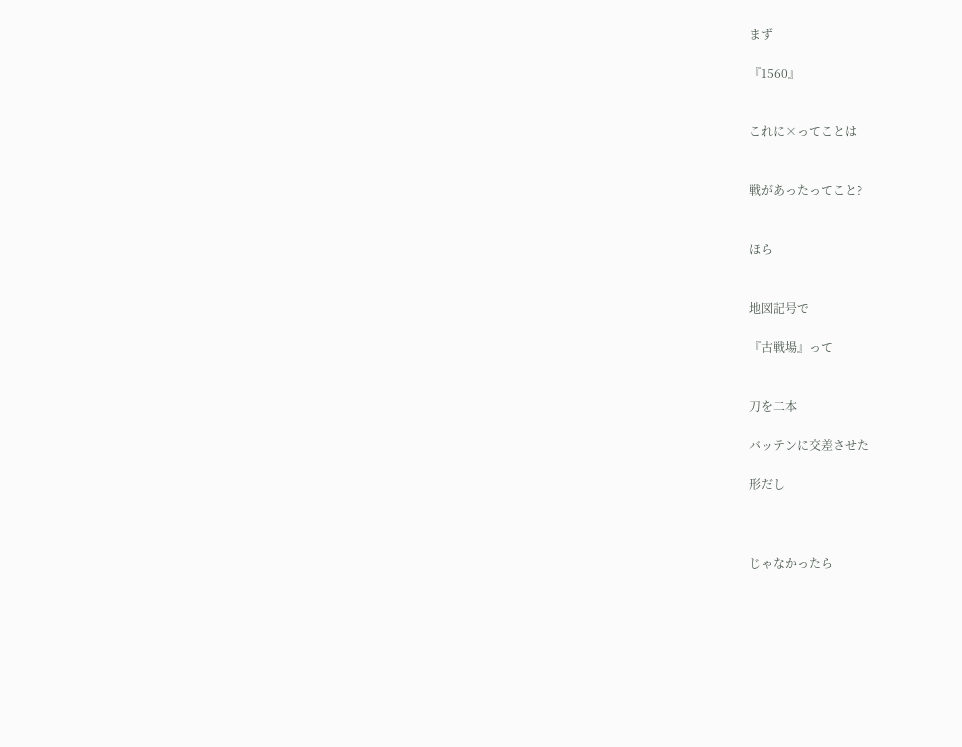まず

『1560』


これに×ってことは


戦があったってこと?


ほら


地図記号で

『古戦場』って


刀を二本

バッテンに交差させた

形だし



じゃなかったら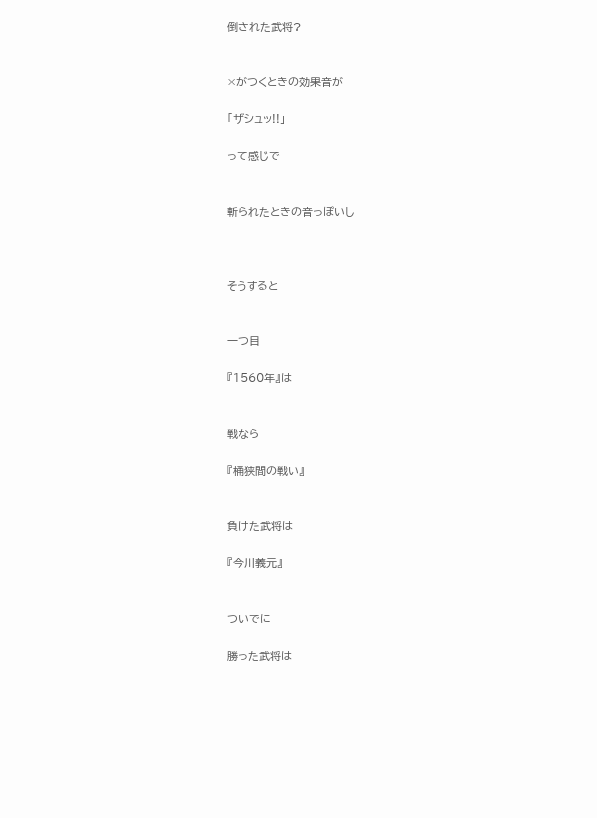倒された武将?


×がつくときの効果音が

「ザシュッ!!」

って感じで


斬られたときの音っぽいし



そうすると


一つ目

『1560年』は


戦なら

『桶狭間の戦い』


負けた武将は

『今川義元』


ついでに

勝った武将は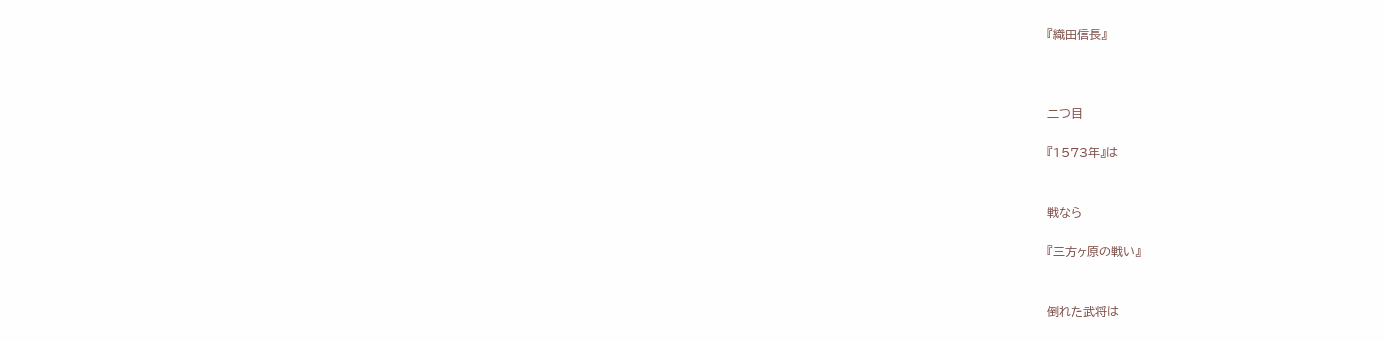『織田信長』



二つ目

『1573年』は


戦なら

『三方ヶ原の戦い』


倒れた武将は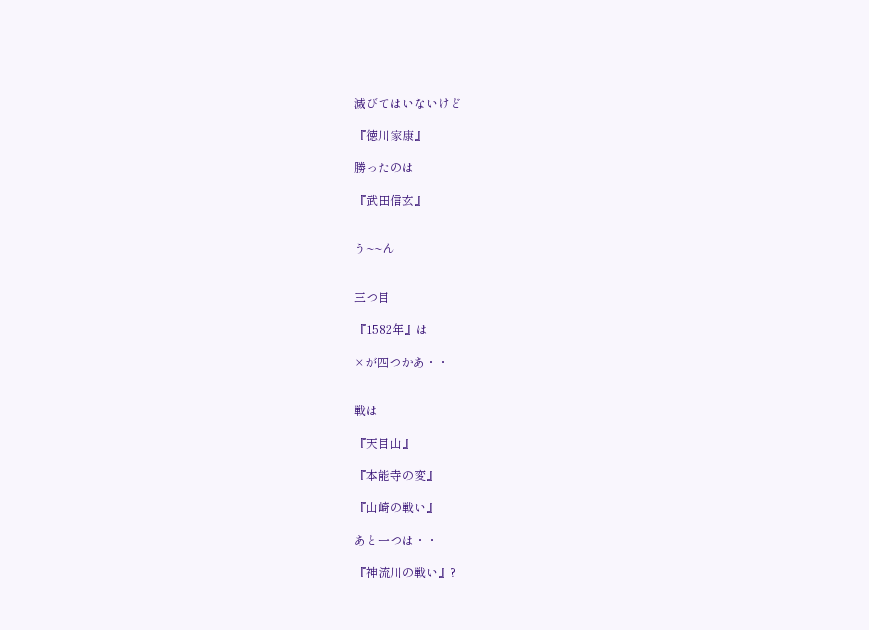滅びてはいないけど

『徳川家康』

勝ったのは

『武田信玄』


う~~ん


三つ目

『1582年』は

×が四つかあ・・


戦は

『天目山』

『本能寺の変』

『山崎の戦い』

あと一つは・・

『神流川の戦い』?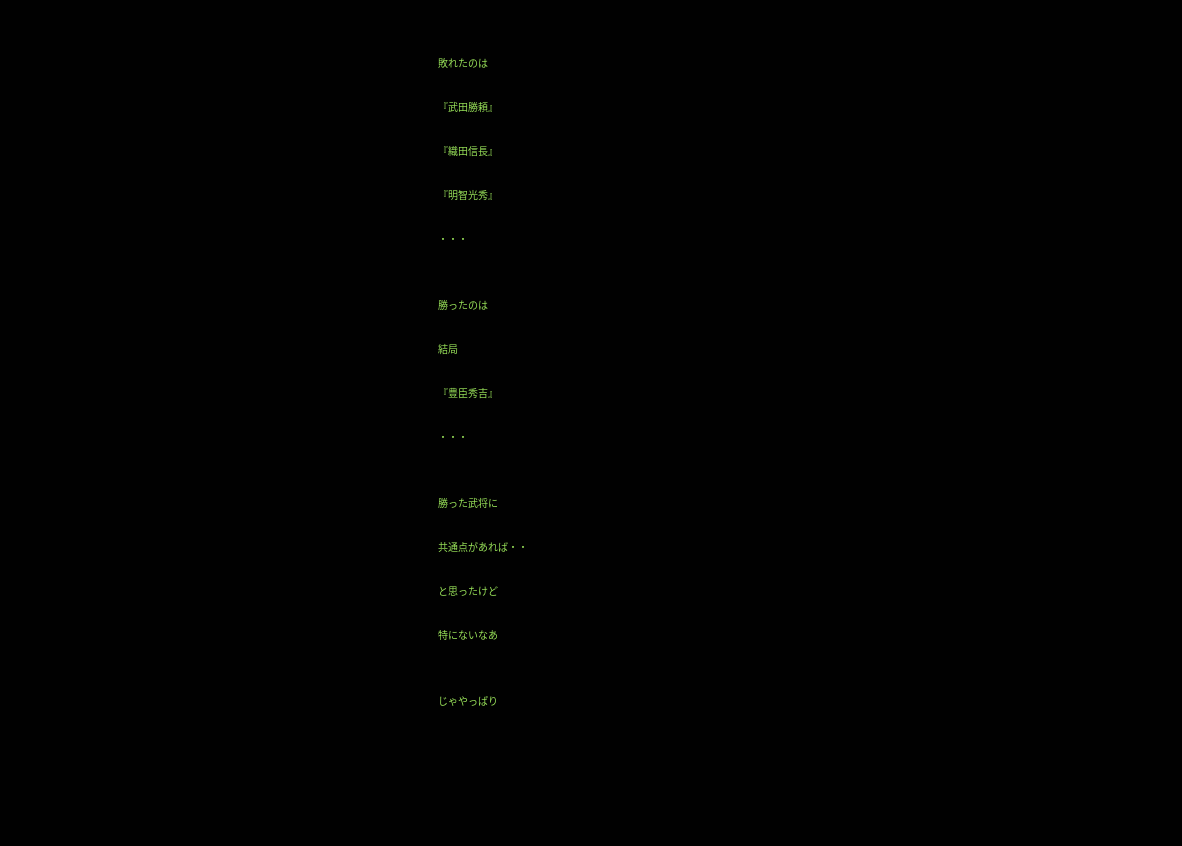敗れたのは

『武田勝頼』

『織田信長』

『明智光秀』

・・・


勝ったのは

結局

『豊臣秀吉』

・・・


勝った武将に

共通点があれば・・

と思ったけど

特にないなあ


じゃやっぱり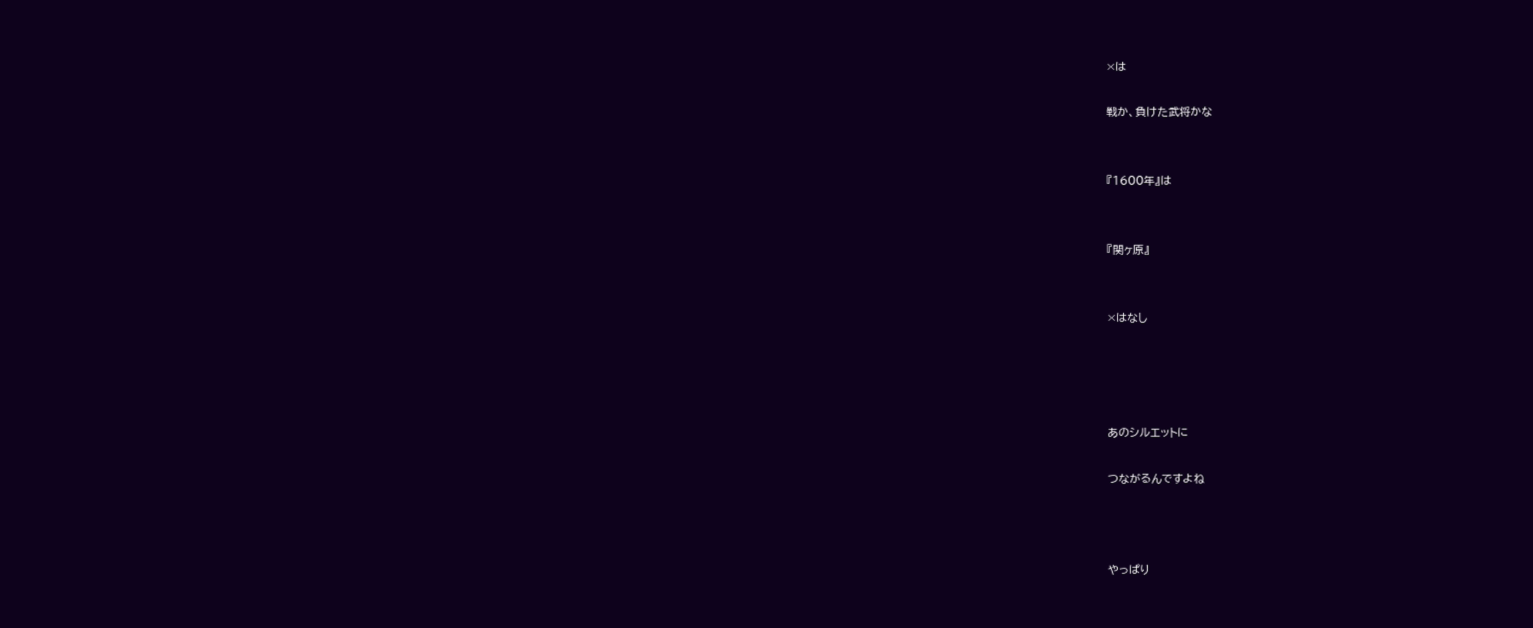×は

戦か、負けた武将かな


『1600年』は


『関ヶ原』


×はなし




あのシルエットに

つながるんですよね



やっぱり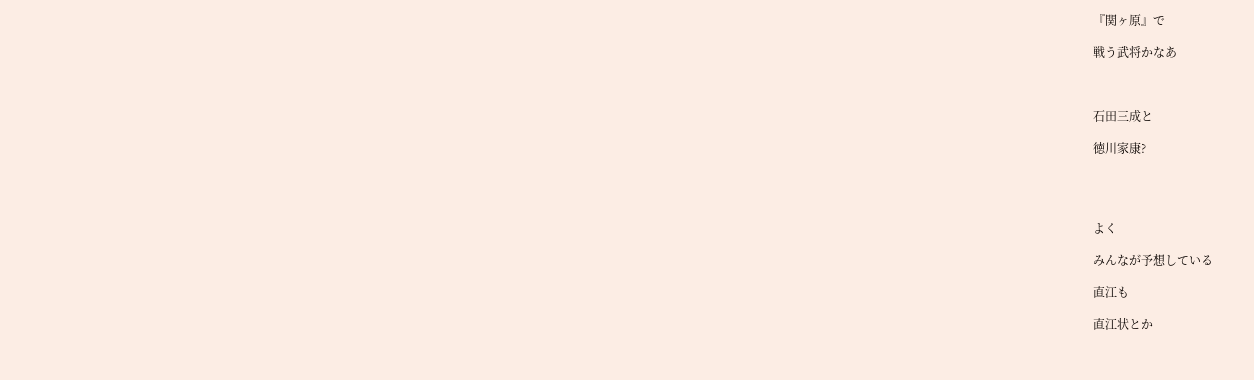『関ヶ原』で

戦う武将かなあ



石田三成と

徳川家康?




よく

みんなが予想している

直江も

直江状とか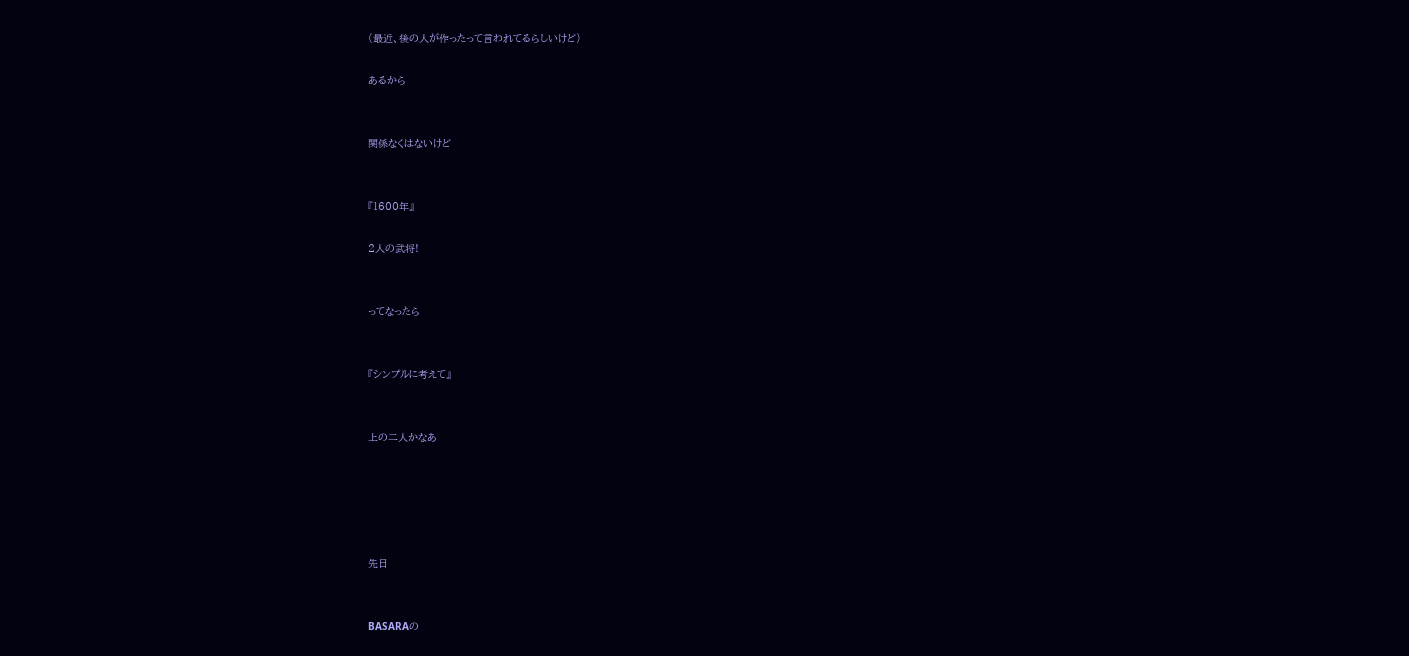(最近、後の人が作ったって言われてるらしいけど)

あるから


関係なくはないけど


『1600年』

2人の武将!


ってなったら


『シンプルに考えて』


上の二人かなあ





先日


BASARAの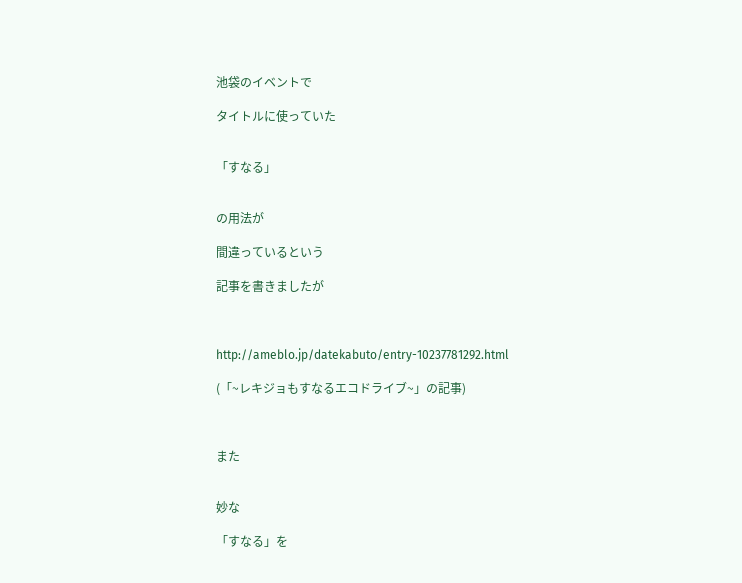池袋のイベントで

タイトルに使っていた


「すなる」


の用法が

間違っているという

記事を書きましたが



http://ameblo.jp/datekabuto/entry-10237781292.html

(「~レキジョもすなるエコドライブ~」の記事)



また


妙な

「すなる」を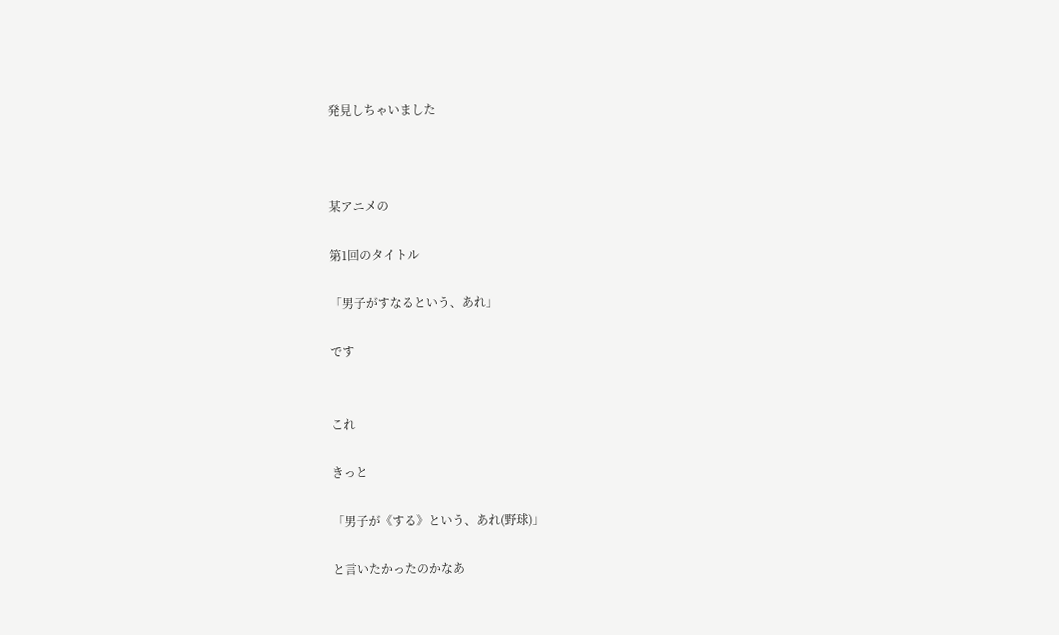発見しちゃいました



某アニメの

第1回のタイトル

「男子がすなるという、あれ」

です


これ

きっと

「男子が《する》という、あれ(野球)」

と言いたかったのかなあ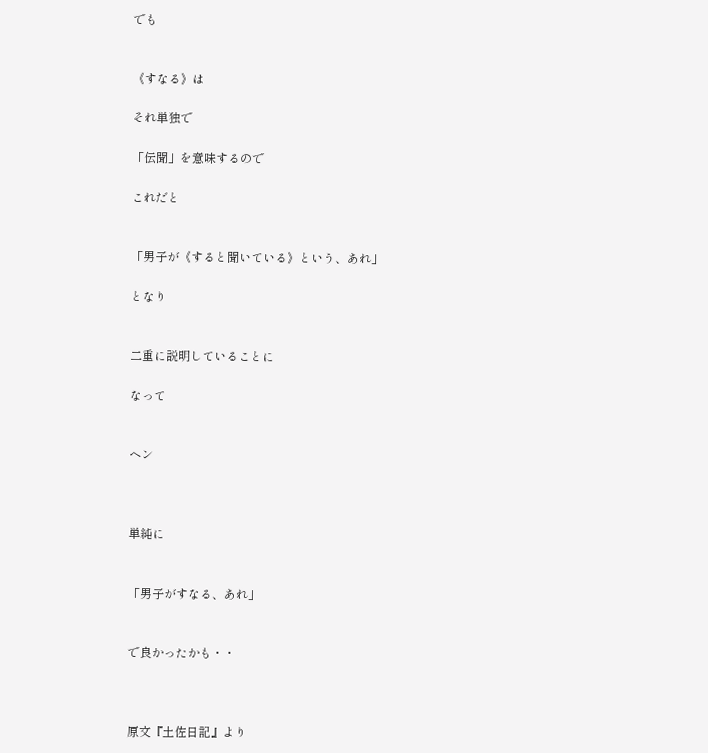でも


《すなる》は

それ単独で

「伝聞」を意味するので

これだと


「男子が《すると聞いている》という、あれ」

となり


二重に説明していることに

なって


ヘン



単純に


「男子がすなる、あれ」


で良かったかも・・



原文『土佐日記』より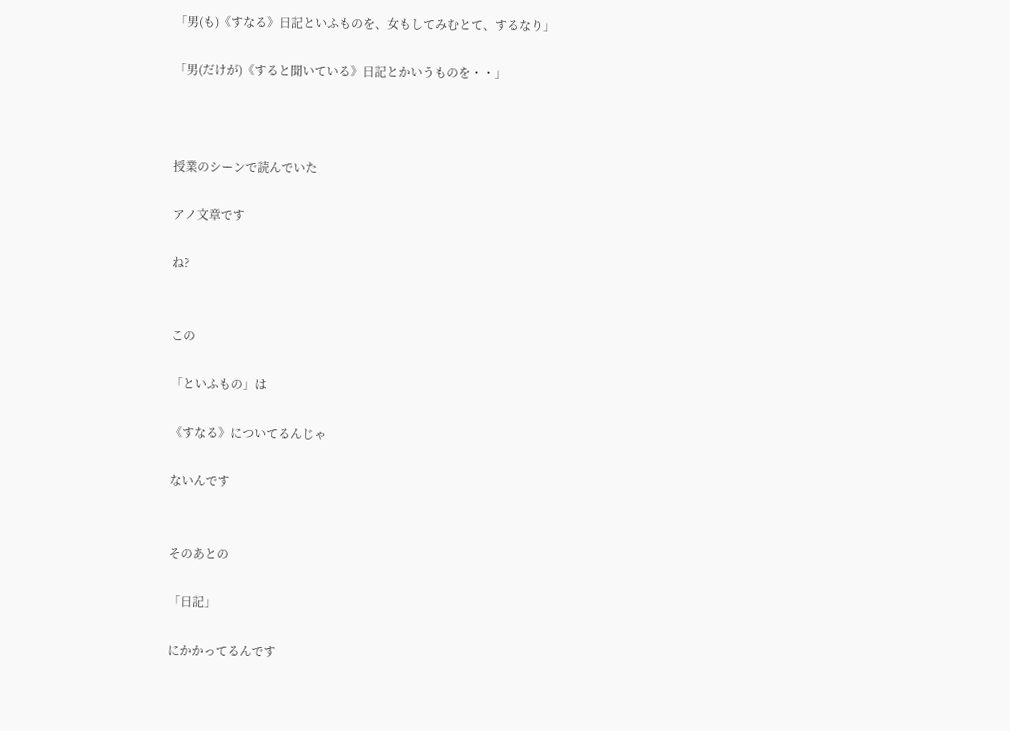「男(も)《すなる》日記といふものを、女もしてみむとて、するなり」

「男(だけが)《すると聞いている》日記とかいうものを・・」



授業のシーンで読んでいた

アノ文章です

ね?


この

「といふもの」は

《すなる》についてるんじゃ

ないんです


そのあとの

「日記」

にかかってるんです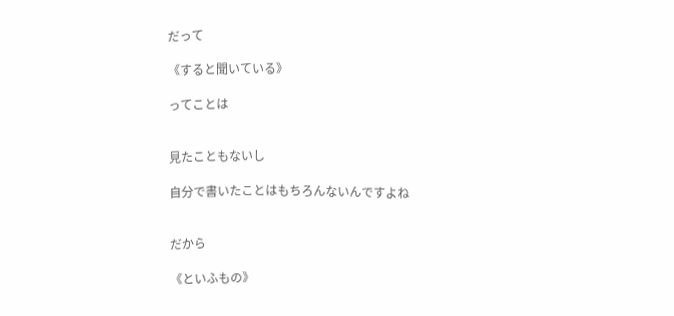だって

《すると聞いている》

ってことは


見たこともないし

自分で書いたことはもちろんないんですよね


だから

《といふもの》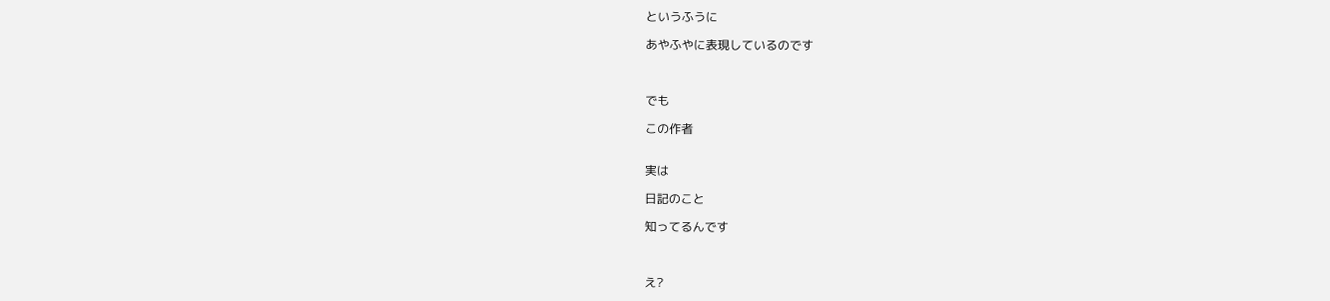というふうに

あやふやに表現しているのです



でも

この作者


実は

日記のこと

知ってるんです



え?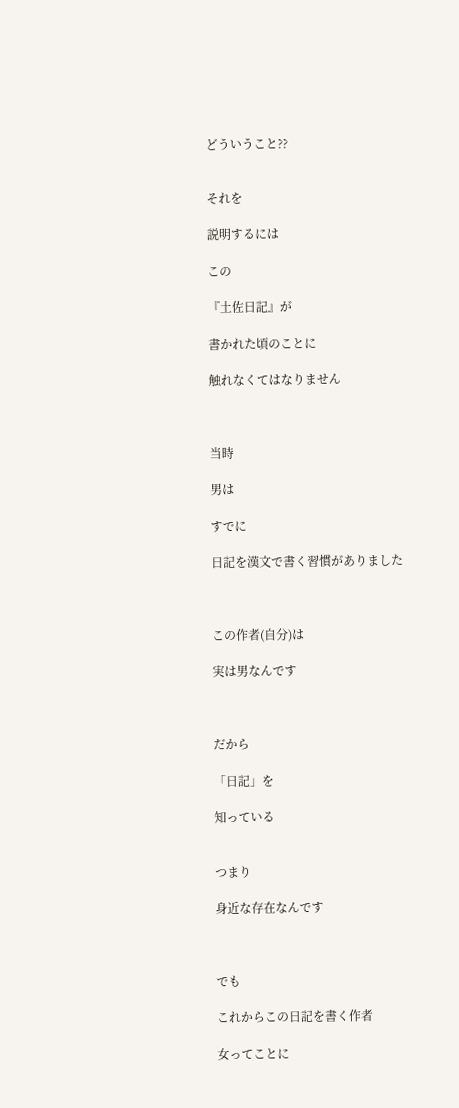どういうこと??


それを

説明するには

この

『土佐日記』が

書かれた頃のことに

触れなくてはなりません



当時

男は

すでに

日記を漢文で書く習慣がありました



この作者(自分)は

実は男なんです



だから

「日記」を

知っている


つまり

身近な存在なんです



でも

これからこの日記を書く作者

女ってことに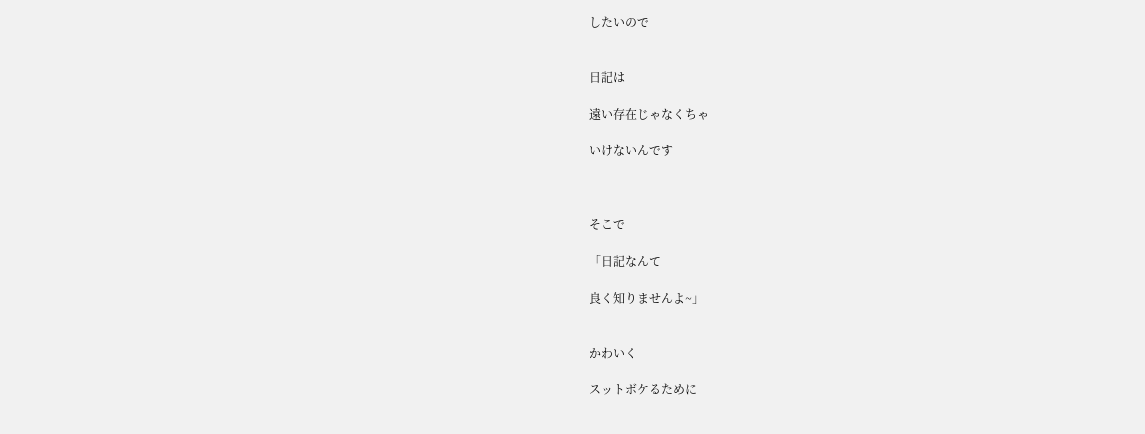したいので


日記は

遠い存在じゃなくちゃ

いけないんです



そこで

「日記なんて

良く知りませんよ~」


かわいく

スットボケるために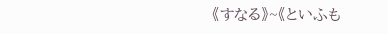《すなる》~《といふも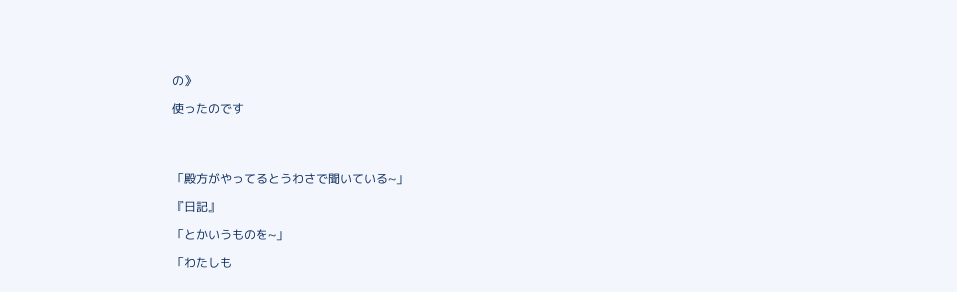の》

使ったのです




「殿方がやってるとうわさで聞いている~」

『日記』

「とかいうものを~」

「わたしも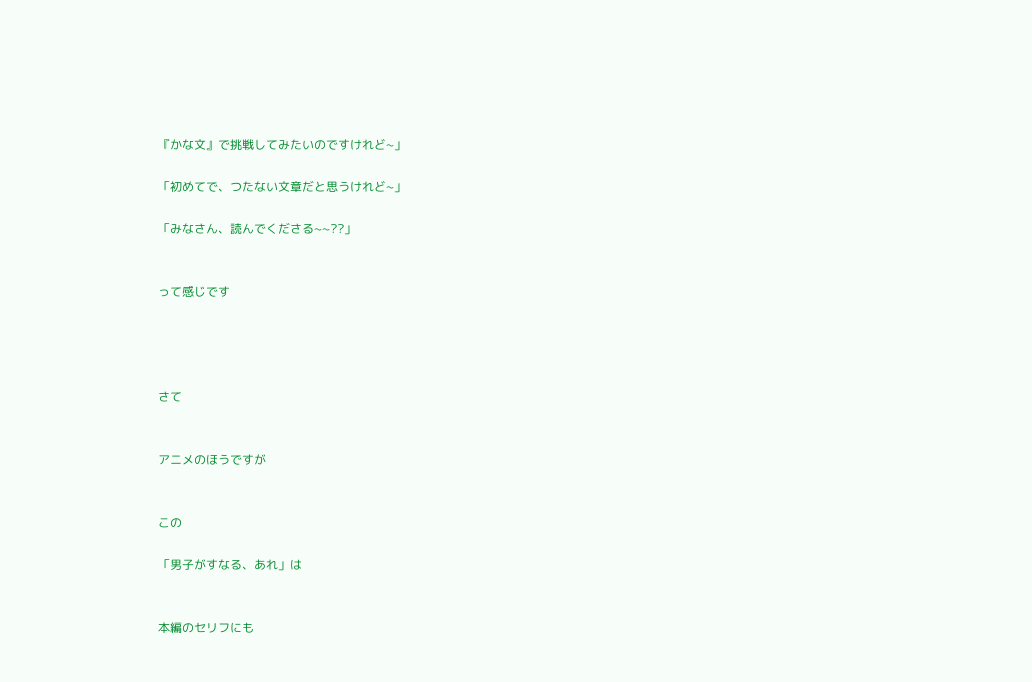『かな文』で挑戦してみたいのですけれど~」

「初めてで、つたない文章だと思うけれど~」

「みなさん、読んでくださる~~??」


って感じです




さて


アニメのほうですが


この

「男子がすなる、あれ」は


本編のセリフにも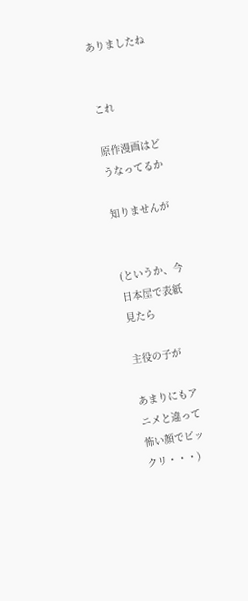ありましたね


これ

原作漫画はどうなってるか

知りませんが


(というか、今日本屋で表紙見たら

主役の子が

あまりにもアニメと違って怖い顔でビックリ・・・)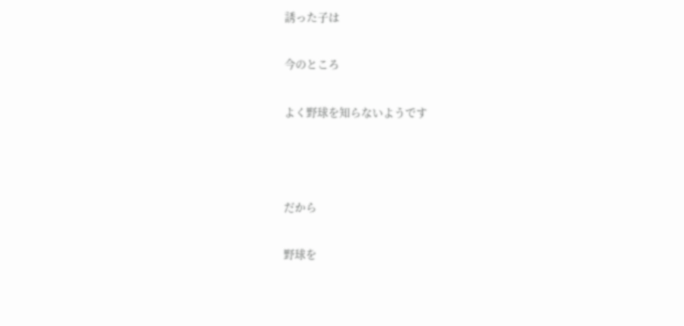誘った子は

今のところ

よく野球を知らないようです



だから

野球を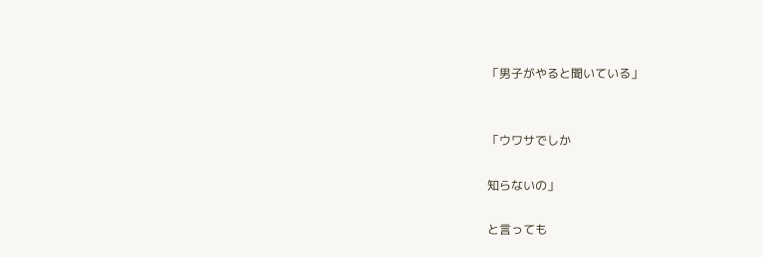「男子がやると聞いている」


「ウワサでしか

知らないの」

と言っても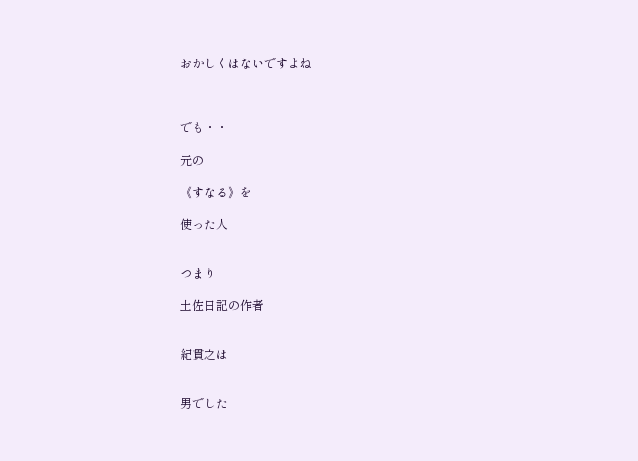おかしくはないですよね



でも・・

元の

《すなる》を

使った人


つまり

土佐日記の作者


紀貫之は


男でした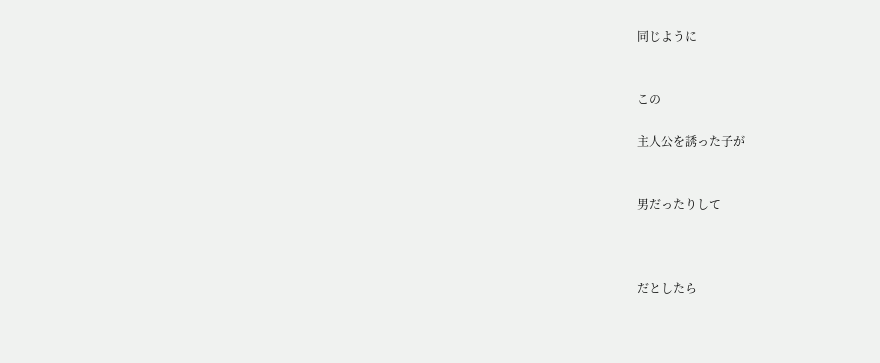同じように


この

主人公を誘った子が


男だったりして



だとしたら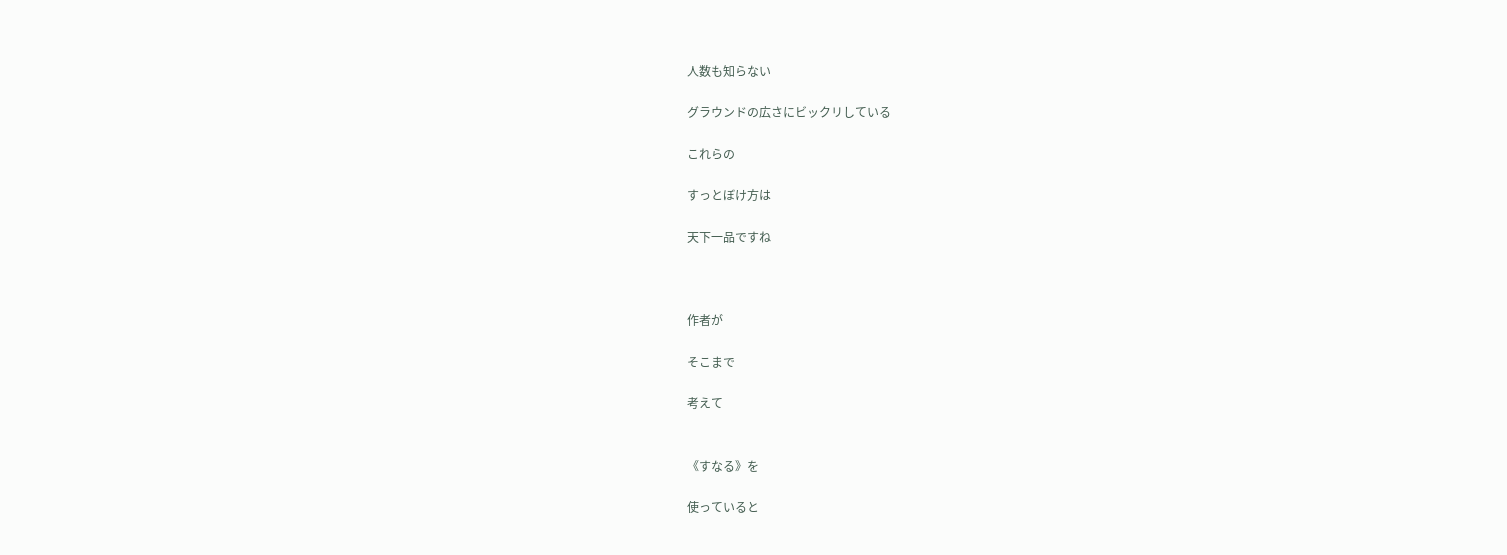人数も知らない

グラウンドの広さにビックリしている

これらの

すっとぼけ方は

天下一品ですね



作者が

そこまで

考えて


《すなる》を

使っていると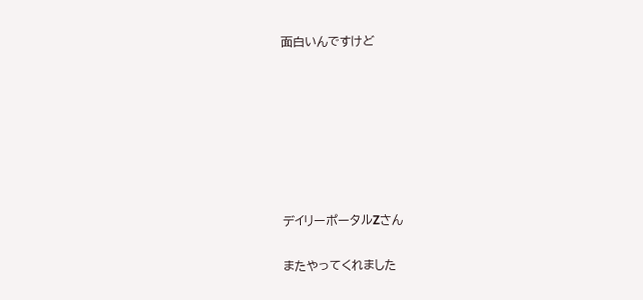面白いんですけど







デイリーポータルZさん

またやってくれました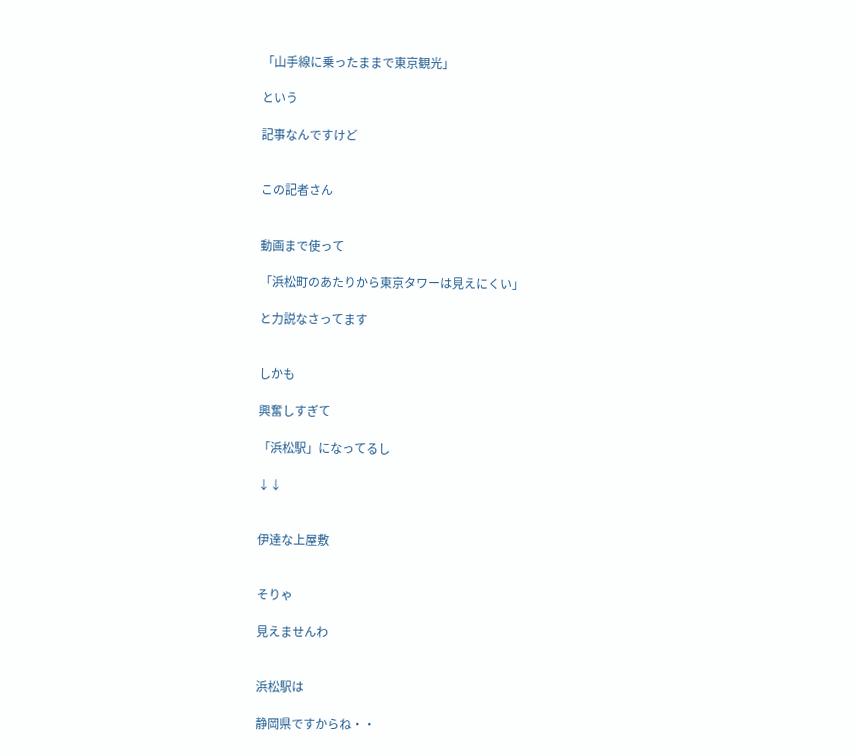「山手線に乗ったままで東京観光」

という

記事なんですけど


この記者さん


動画まで使って

「浜松町のあたりから東京タワーは見えにくい」

と力説なさってます


しかも

興奮しすぎて

「浜松駅」になってるし

↓↓


伊達な上屋敷


そりゃ

見えませんわ


浜松駅は

静岡県ですからね・・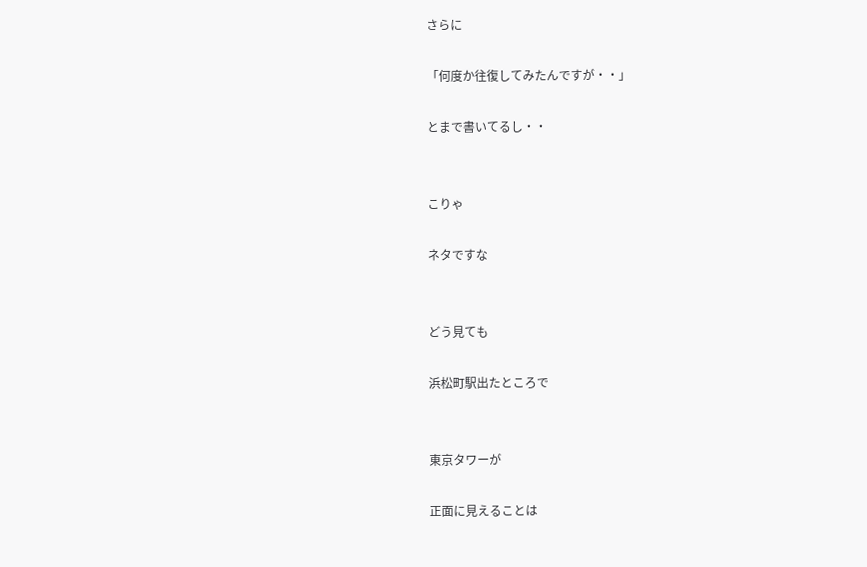さらに

「何度か往復してみたんですが・・」

とまで書いてるし・・


こりゃ

ネタですな


どう見ても

浜松町駅出たところで


東京タワーが

正面に見えることは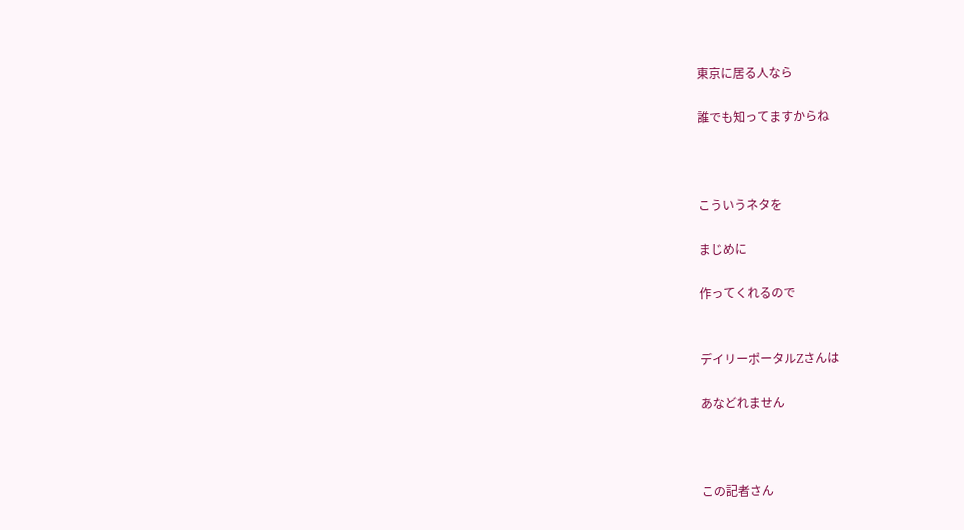東京に居る人なら

誰でも知ってますからね



こういうネタを

まじめに

作ってくれるので


デイリーポータルZさんは

あなどれません



この記者さん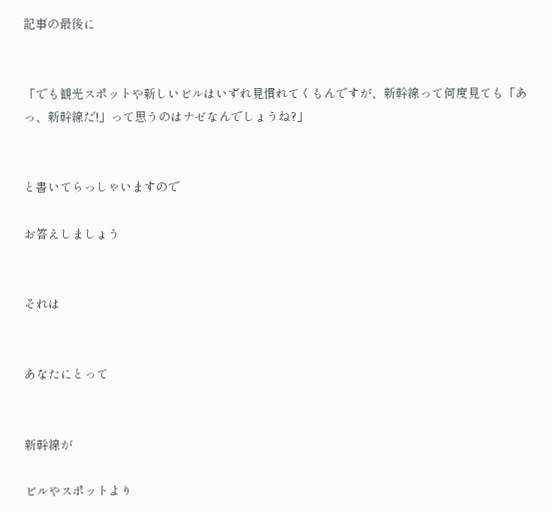記事の最後に


「でも観光スポットや新しいビルはいずれ見慣れてくもんですが、新幹線って何度見ても「あっ、新幹線だ!」って思うのはナゼなんでしょうね?」


と書いてらっしゃいますので

お答えしましょう


それは


あなたにとって


新幹線が

ビルやスポットより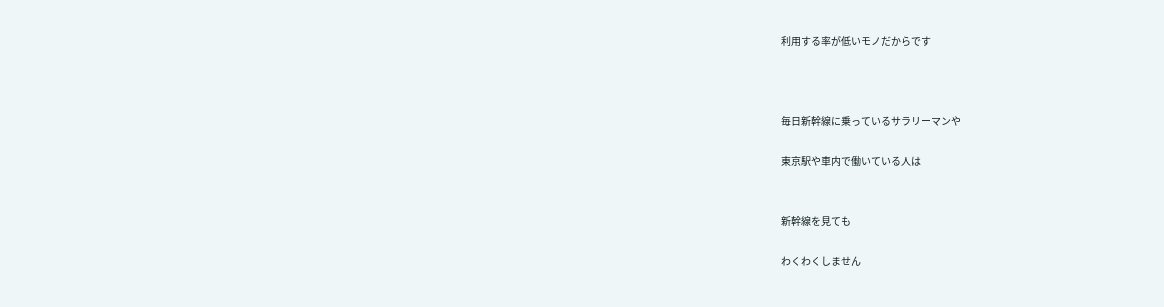利用する率が低いモノだからです



毎日新幹線に乗っているサラリーマンや

東京駅や車内で働いている人は


新幹線を見ても

わくわくしません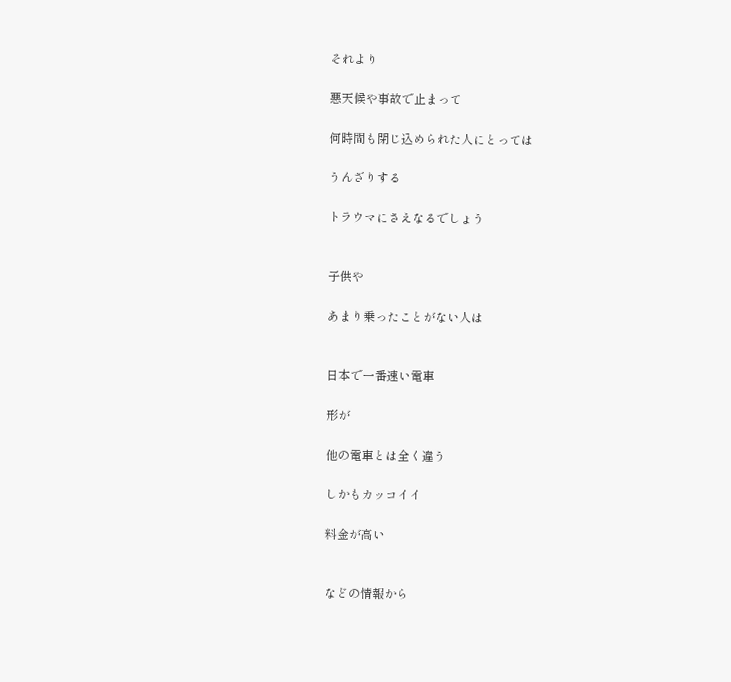それより

悪天候や事故で止まって

何時間も閉じ込められた人にとっては

うんざりする

トラウマにさえなるでしょう


子供や

あまり乗ったことがない人は


日本で一番速い電車

形が

他の電車とは全く違う

しかもカッコイイ

料金が高い


などの情報から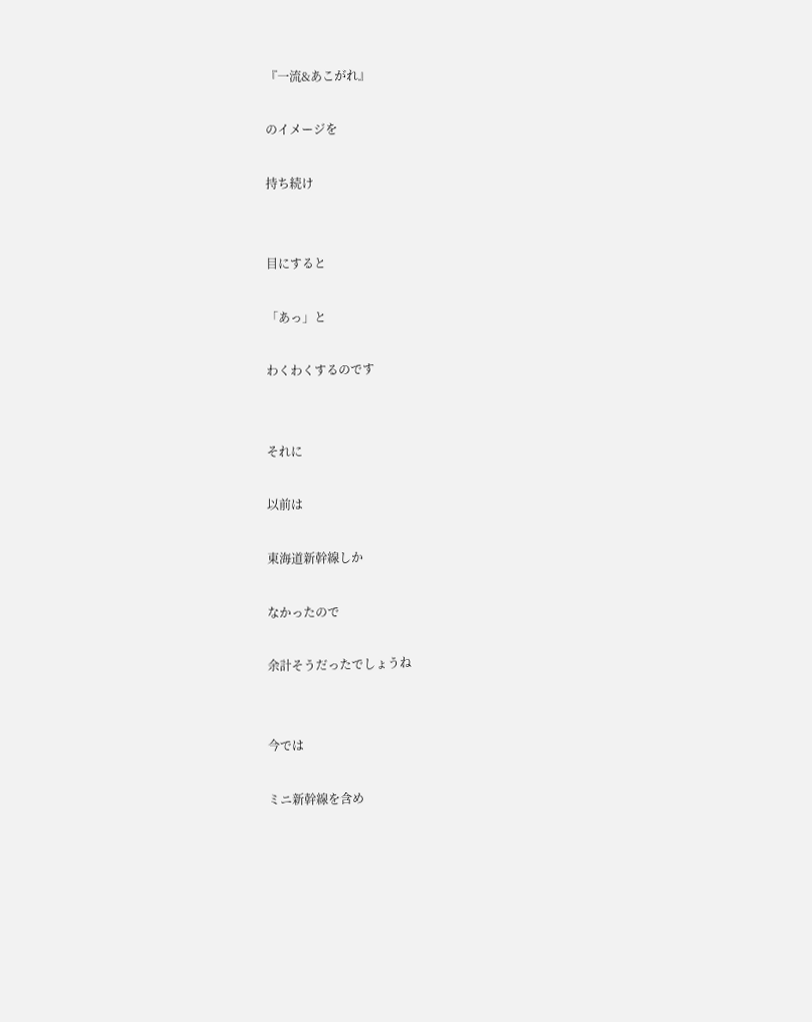『一流&あこがれ』

のイメージを

持ち続け


目にすると

「あっ」と

わくわくするのです


それに

以前は

東海道新幹線しか

なかったので

余計そうだったでしょうね


今では

ミニ新幹線を含め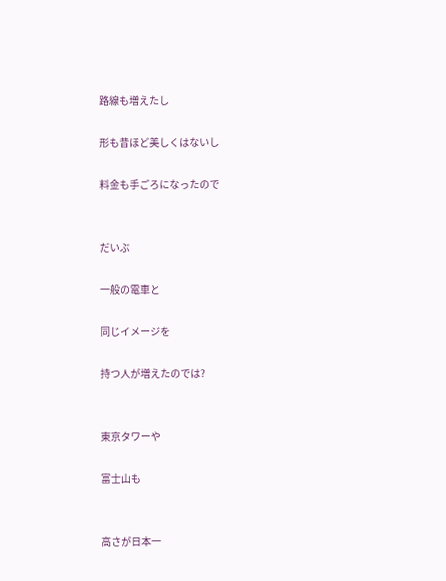路線も増えたし

形も昔ほど美しくはないし

料金も手ごろになったので


だいぶ

一般の電車と

同じイメージを

持つ人が増えたのでは?


東京タワーや

富士山も


高さが日本一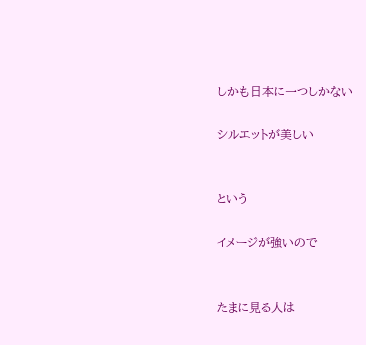しかも日本に一つしかない

シルエットが美しい


という

イメージが強いので


たまに見る人は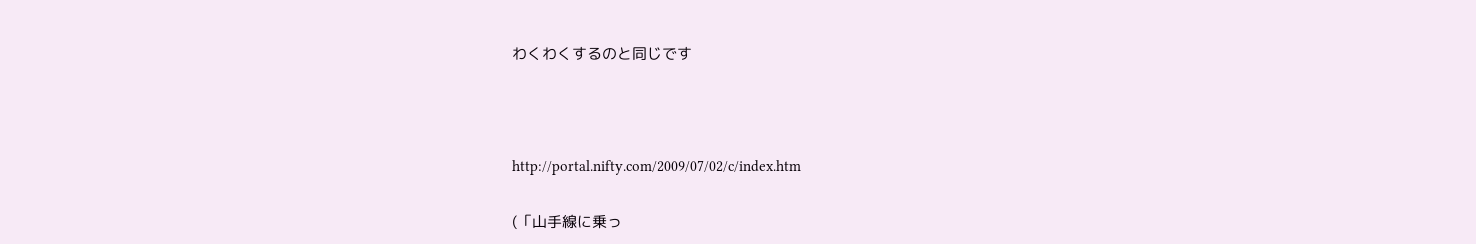わくわくするのと同じです



http://portal.nifty.com/2009/07/02/c/index.htm

(「山手線に乗っ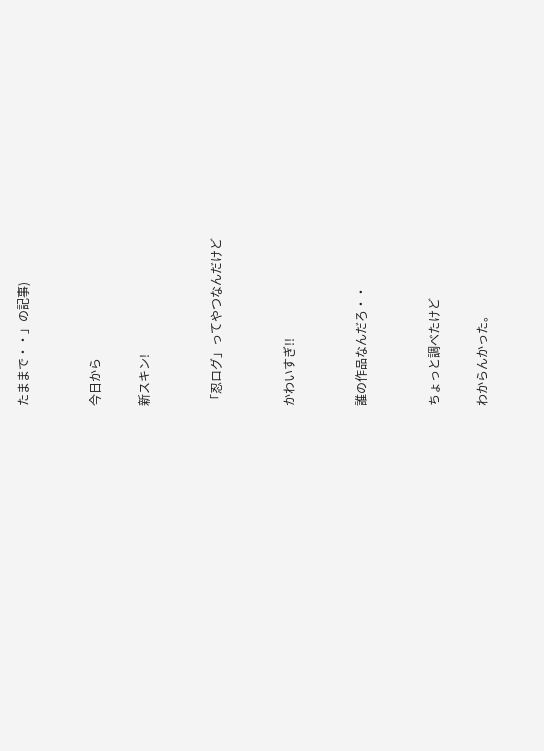たままで・・」の記事)


今日から

新スキン!


「忍ログ」ってやつなんだけど


かわいすぎ!!


誰の作品なんだろ・・


ちょっと調べたけど

わからんかった。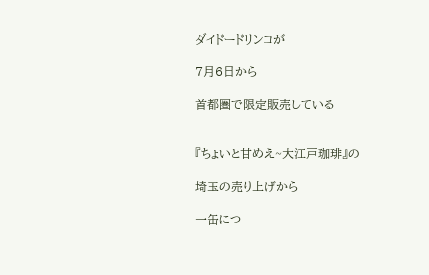ダイドードリンコが

7月6日から

首都圏で限定販売している


『ちょいと甘めえ~大江戸珈琲』の

埼玉の売り上げから

一缶につ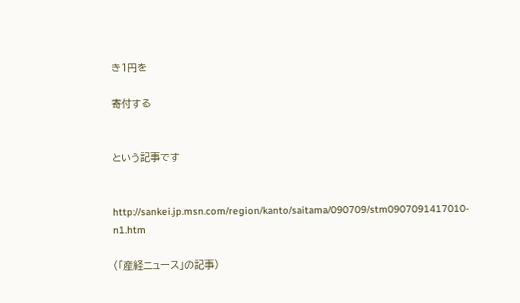き1円を

寄付する


という記事です


http://sankei.jp.msn.com/region/kanto/saitama/090709/stm0907091417010-n1.htm

(「産経ニュース」の記事)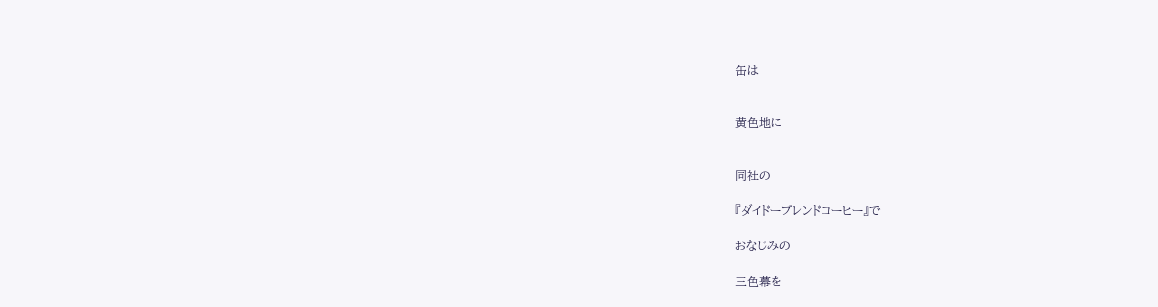缶は


黄色地に


同社の

『ダイドーブレンドコーヒー』で

おなじみの

三色幕を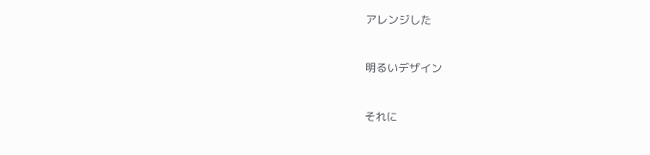アレンジした


明るいデザイン


それに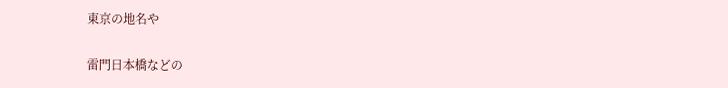東京の地名や

雷門日本橋などの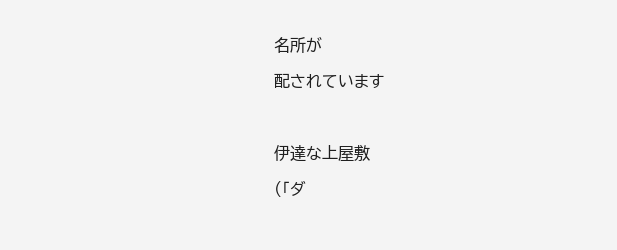名所が

配されています



伊達な上屋敷

(「ダ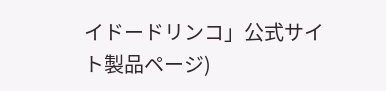イドードリンコ」公式サイト製品ページ)